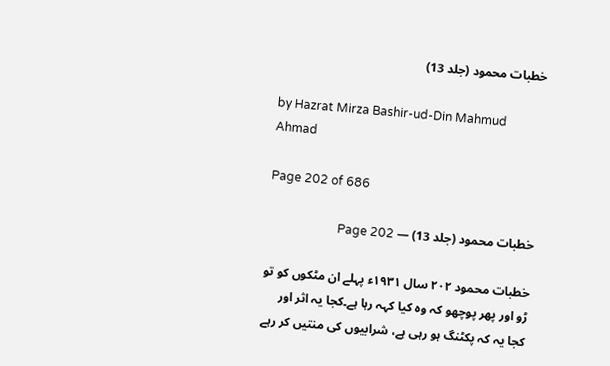خطبات محمود (جلد 13)

by Hazrat Mirza Bashir-ud-Din Mahmud Ahmad

Page 202 of 686

خطبات محمود (جلد 13) — Page 202

خطبات محمود ۲۰۲ سال ۱۹۳۱ء پہلے ان مٹکوں کو تو ڑو اور پھر پوچھو کہ وہ کیا کہہ رہا ہے۔کجا یہ اثر اور کجا یہ کہ پکٹنگ ہو رہی ہے، شرابیوں کی منتیں کر رہے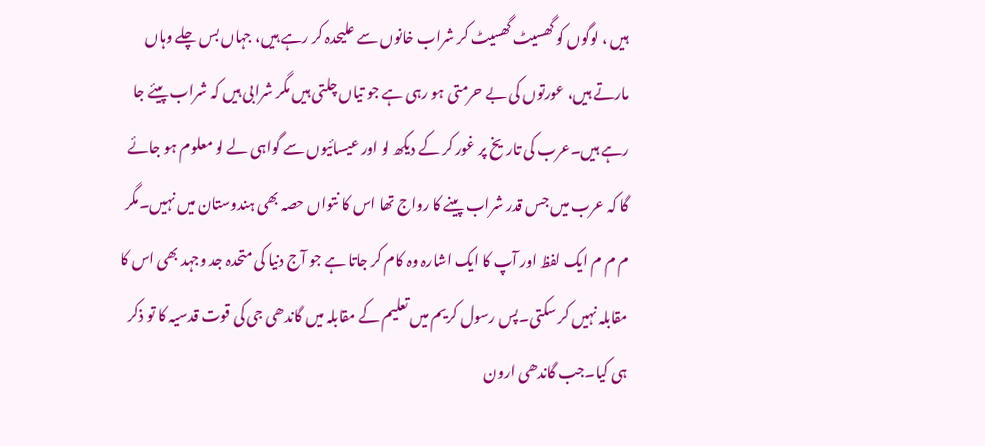ہیں ، لوگوں کو گھسیٹ گھسیٹ کر شراب خانوں سے علیحدہ کر رہے ہیں، جہاں بس چلے وہاں مارتے ہیں، عورتوں کی بے حرمتی ہو رہی ہے جو تیاں چلتی ہیں مگر شرابی ہیں کہ شراب پیئے جا رہے ہیں۔عرب کی تاریخ پر غور کر کے دیکھ لو اور عیسائیوں سے گواہی لے لو معلوم ہو جائے گا کہ عرب میں جس قدر شراب پینے کا رواج تھا اس کا نتواں حصہ بھی ہندوستان میں نہیں۔مگر م م م ایک لفظ اور آپ کا ایک اشارہ وہ کام کر جاتا ہے جو آج دنیا کی متحدہ جد وجہد بھی اس کا مقابلہ نہیں کر سکتی۔پس رسول کریم میں تعلیم کے مقابلہ میں گاندھی جی کی قوت قدسیہ کا تو ذکر ہی کیا۔جب گاندھی ارون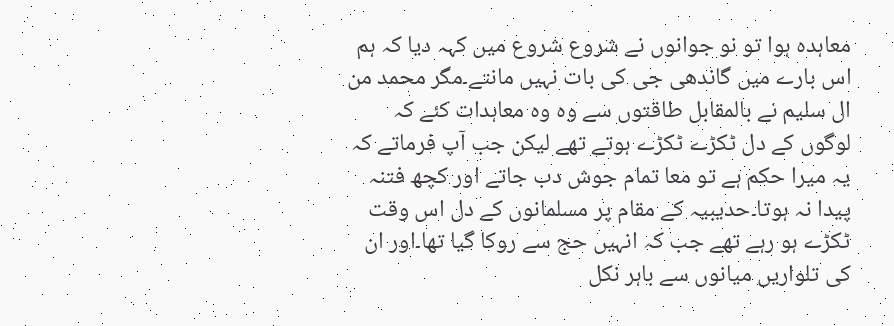معاہدہ ہوا تو نو جوانوں نے شروع شروع میں کہہ دیا کہ ہم اس بارے میں گاندھی جی کی بات نہیں مانتے۔مگر محمد من ال سلیم نے بالمقابل طاقتوں سے وہ وہ معاہدات کئے کہ لوگوں کے دل ٹکڑے ٹکڑے ہوتے تھے لیکن جب آپ فرماتے کہ یہ میرا حکم ہے تو معا تمام جوش دب جاتے اور کچھ فتنہ پیدا نہ ہوتا۔حدیبیہ کے مقام پر مسلمانوں کے دل اس وقت ٹکڑے ہو رہے تھے جب کہ انہیں حج سے روکا گیا تھا۔اور ان کی تلواریں میانوں سے باہر نکل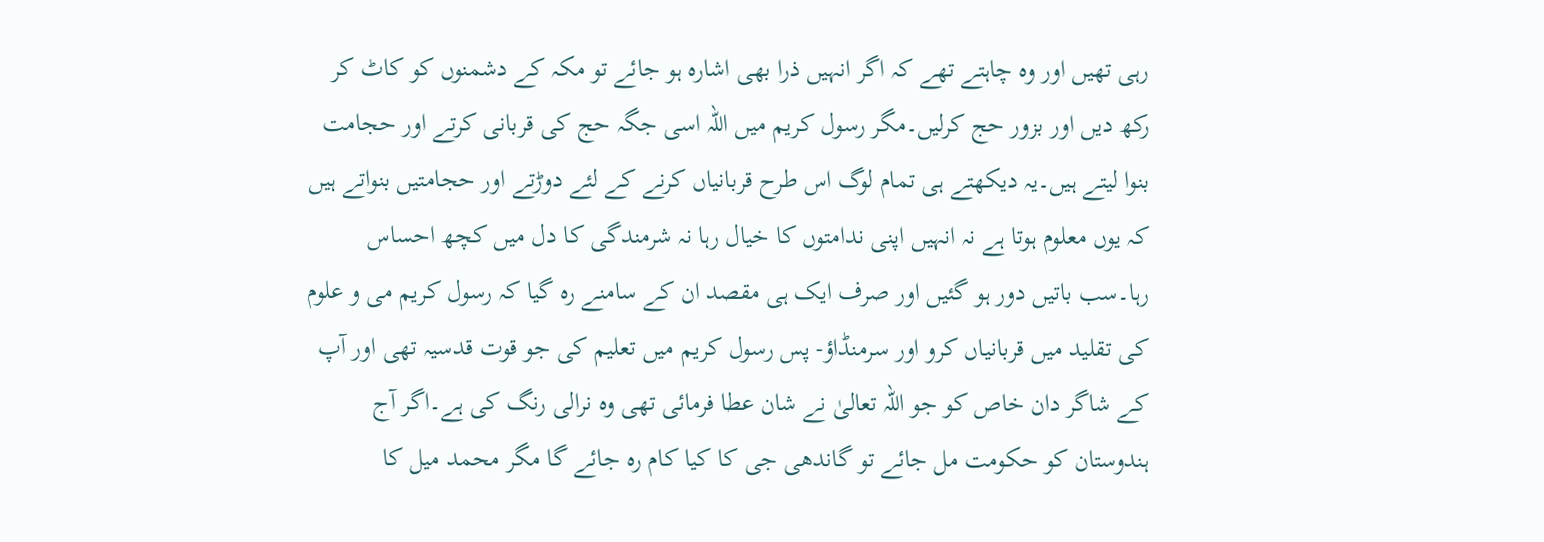رہی تھیں اور وہ چاہتے تھے کہ اگر انہیں ذرا بھی اشارہ ہو جائے تو مکہ کے دشمنوں کو کاٹ کر رکھ دیں اور بزور حج کرلیں۔مگر رسول کریم میں اللہ اسی جگہ حج کی قربانی کرتے اور حجامت بنوا لیتے ہیں۔یہ دیکھتے ہی تمام لوگ اس طرح قربانیاں کرنے کے لئے دوڑتے اور حجامتیں بنواتے ہیں کہ یوں معلوم ہوتا ہے نہ انہیں اپنی ندامتوں کا خیال رہا نہ شرمندگی کا دل میں کچھ احساس رہا۔سب باتیں دور ہو گئیں اور صرف ایک ہی مقصد ان کے سامنے رہ گیا کہ رسول کریم می و علوم کی تقلید میں قربانیاں کرو اور سرمنڈاؤ- پس رسول کریم میں تعلیم کی جو قوت قدسیہ تھی اور آپ کے شاگر دان خاص کو جو اللہ تعالیٰ نے شان عطا فرمائی تھی وہ نرالی رنگ کی ہے۔اگر آج ہندوستان کو حکومت مل جائے تو گاندھی جی کا کیا کام رہ جائے گا مگر محمد میل کا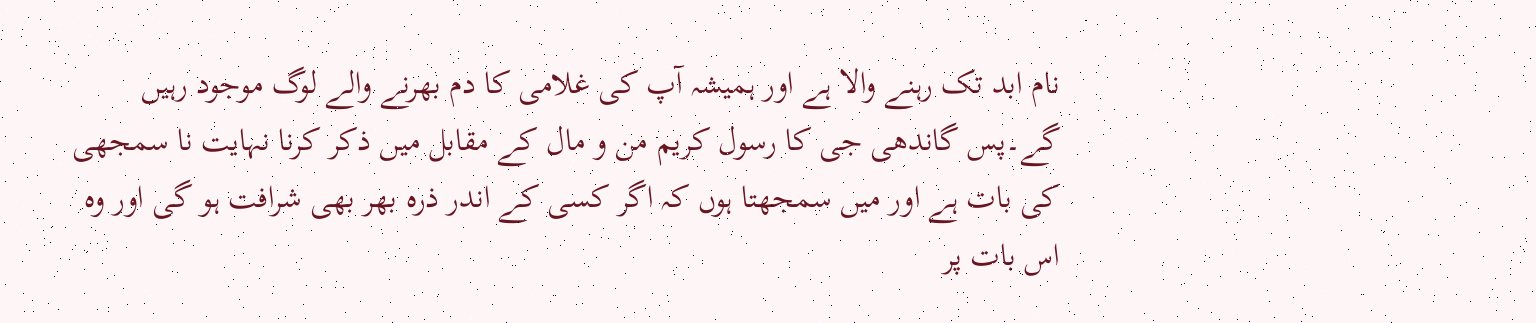نام ابد تک رہنے والا ہے اور ہمیشہ آپ کی غلامی کا دم بھرنے والے لوگ موجود رہیں گے۔پس گاندھی جی کا رسول کریم من و مال کے مقابل میں ذکر کرنا نہایت نا سمجھی کی بات ہے اور میں سمجھتا ہوں کہ اگر کسی کے اندر ذرہ بھر بھی شرافت ہو گی اور وہ اس بات پر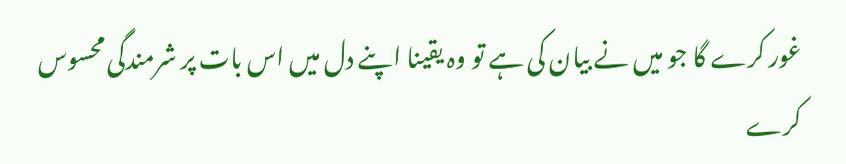غور کرے گا جو میں نے بیان کی ہے تو وہ یقینا اپنے دل میں اس بات پر شرمندگی محسوس کرے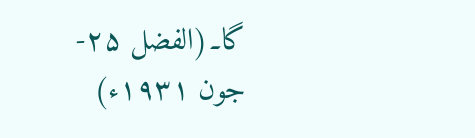گا۔(الفضل ۲۵- جون ۱۹۳۱ء)